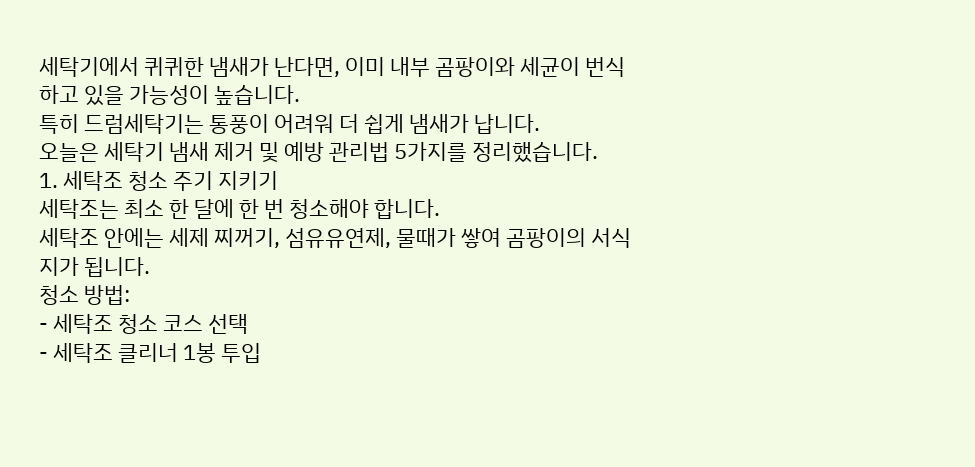세탁기에서 퀴퀴한 냄새가 난다면, 이미 내부 곰팡이와 세균이 번식하고 있을 가능성이 높습니다.
특히 드럼세탁기는 통풍이 어려워 더 쉽게 냄새가 납니다.
오늘은 세탁기 냄새 제거 및 예방 관리법 5가지를 정리했습니다.
1. 세탁조 청소 주기 지키기
세탁조는 최소 한 달에 한 번 청소해야 합니다.
세탁조 안에는 세제 찌꺼기, 섬유유연제, 물때가 쌓여 곰팡이의 서식지가 됩니다.
청소 방법:
- 세탁조 청소 코스 선택
- 세탁조 클리너 1봉 투입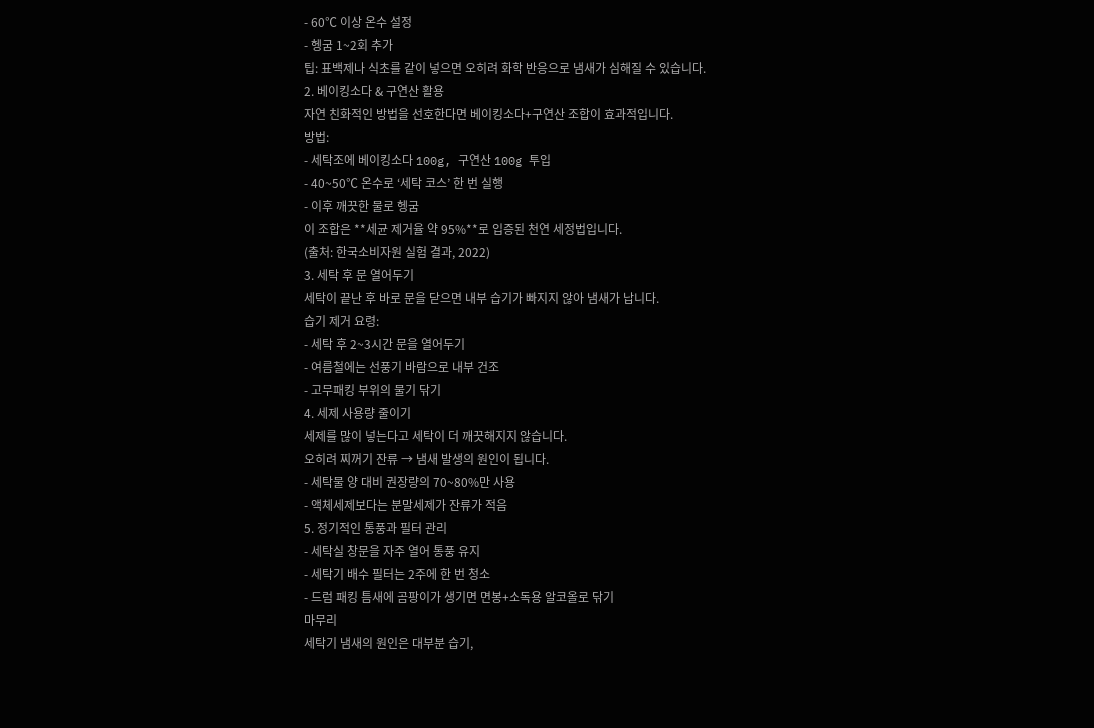- 60℃ 이상 온수 설정
- 헹굼 1~2회 추가
팁: 표백제나 식초를 같이 넣으면 오히려 화학 반응으로 냄새가 심해질 수 있습니다.
2. 베이킹소다 & 구연산 활용
자연 친화적인 방법을 선호한다면 베이킹소다+구연산 조합이 효과적입니다.
방법:
- 세탁조에 베이킹소다 100g, 구연산 100g 투입
- 40~50℃ 온수로 ‘세탁 코스’ 한 번 실행
- 이후 깨끗한 물로 헹굼
이 조합은 **세균 제거율 약 95%**로 입증된 천연 세정법입니다.
(출처: 한국소비자원 실험 결과, 2022)
3. 세탁 후 문 열어두기
세탁이 끝난 후 바로 문을 닫으면 내부 습기가 빠지지 않아 냄새가 납니다.
습기 제거 요령:
- 세탁 후 2~3시간 문을 열어두기
- 여름철에는 선풍기 바람으로 내부 건조
- 고무패킹 부위의 물기 닦기
4. 세제 사용량 줄이기
세제를 많이 넣는다고 세탁이 더 깨끗해지지 않습니다.
오히려 찌꺼기 잔류 → 냄새 발생의 원인이 됩니다.
- 세탁물 양 대비 권장량의 70~80%만 사용
- 액체세제보다는 분말세제가 잔류가 적음
5. 정기적인 통풍과 필터 관리
- 세탁실 창문을 자주 열어 통풍 유지
- 세탁기 배수 필터는 2주에 한 번 청소
- 드럼 패킹 틈새에 곰팡이가 생기면 면봉+소독용 알코올로 닦기
마무리
세탁기 냄새의 원인은 대부분 습기,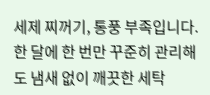세제 찌꺼기, 통풍 부족입니다.
한 달에 한 번만 꾸준히 관리해도 냄새 없이 깨끗한 세탁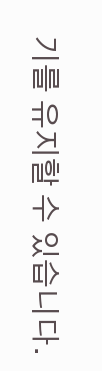기를 유지할 수 있습니다.